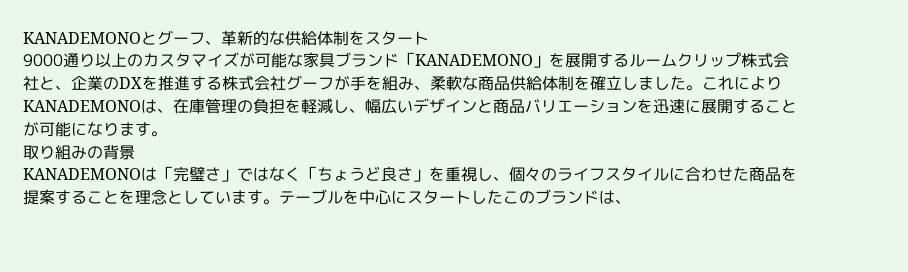KANADEMONOとグーフ、革新的な供給体制をスタート
9000通り以上のカスタマイズが可能な家具ブランド「KANADEMONO」を展開するルームクリップ株式会社と、企業のDXを推進する株式会社グーフが手を組み、柔軟な商品供給体制を確立しました。これによりKANADEMONOは、在庫管理の負担を軽減し、幅広いデザインと商品バリエーションを迅速に展開することが可能になります。
取り組みの背景
KANADEMONOは「完璧さ」ではなく「ちょうど良さ」を重視し、個々のライフスタイルに合わせた商品を提案することを理念としています。テーブルを中心にスタートしたこのブランドは、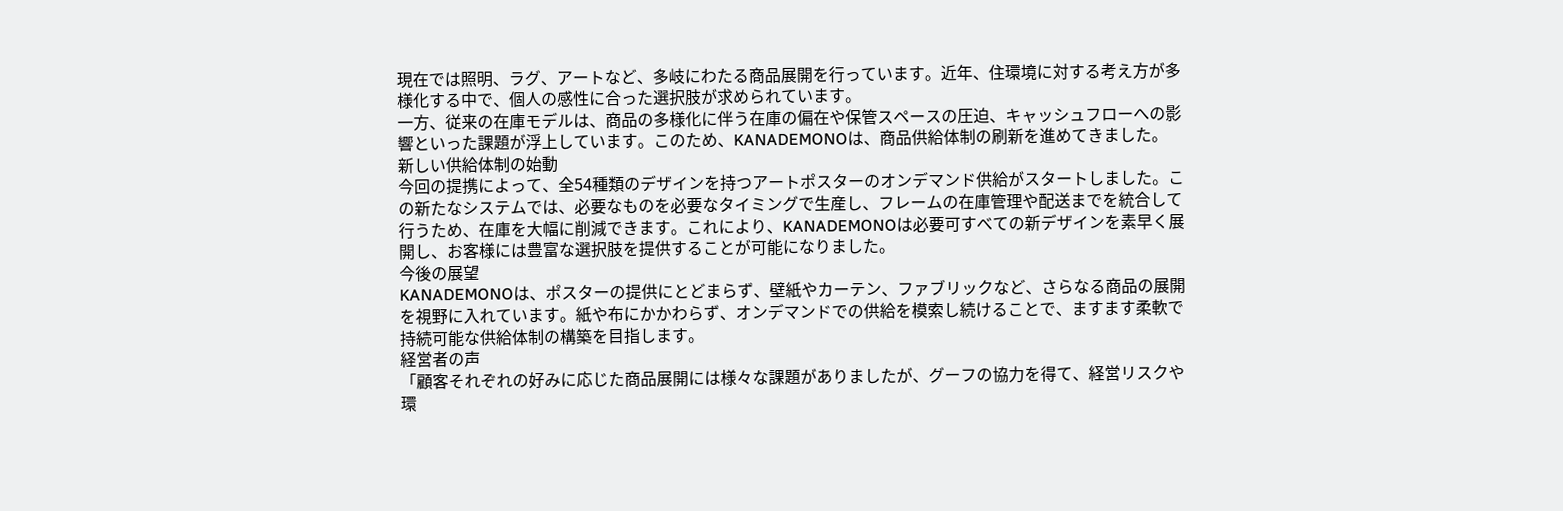現在では照明、ラグ、アートなど、多岐にわたる商品展開を行っています。近年、住環境に対する考え方が多様化する中で、個人の感性に合った選択肢が求められています。
一方、従来の在庫モデルは、商品の多様化に伴う在庫の偏在や保管スペースの圧迫、キャッシュフローへの影響といった課題が浮上しています。このため、KANADEMONOは、商品供給体制の刷新を進めてきました。
新しい供給体制の始動
今回の提携によって、全54種類のデザインを持つアートポスターのオンデマンド供給がスタートしました。この新たなシステムでは、必要なものを必要なタイミングで生産し、フレームの在庫管理や配送までを統合して行うため、在庫を大幅に削減できます。これにより、KANADEMONOは必要可すべての新デザインを素早く展開し、お客様には豊富な選択肢を提供することが可能になりました。
今後の展望
KANADEMONOは、ポスターの提供にとどまらず、壁紙やカーテン、ファブリックなど、さらなる商品の展開を視野に入れています。紙や布にかかわらず、オンデマンドでの供給を模索し続けることで、ますます柔軟で持続可能な供給体制の構築を目指します。
経営者の声
「顧客それぞれの好みに応じた商品展開には様々な課題がありましたが、グーフの協力を得て、経営リスクや環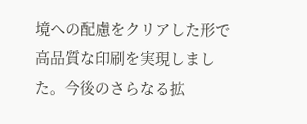境への配慮をクリアした形で高品質な印刷を実現しました。今後のさらなる拡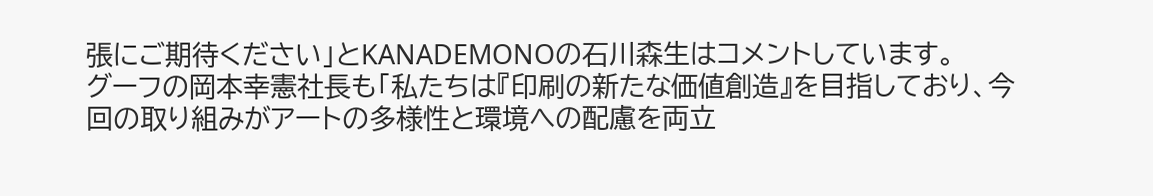張にご期待ください」とKANADEMONOの石川森生はコメントしています。
グーフの岡本幸憲社長も「私たちは『印刷の新たな価値創造』を目指しており、今回の取り組みがアートの多様性と環境への配慮を両立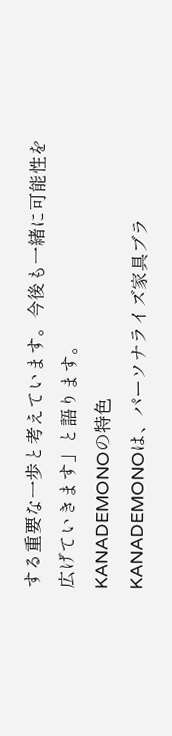する重要な一歩と考えています。今後も一緒に可能性を広げていきます」と語ります。
KANADEMONOの特色
KANADEMONOは、パーソナライズ家具ブラ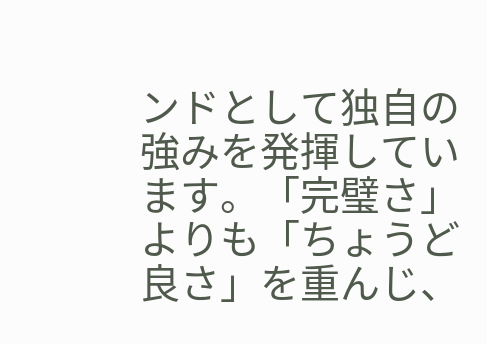ンドとして独自の強みを発揮しています。「完璧さ」よりも「ちょうど良さ」を重んじ、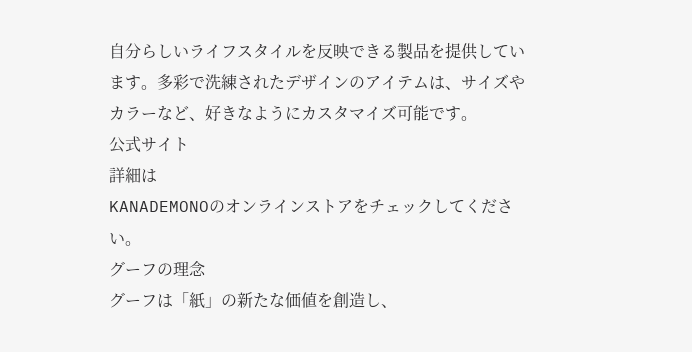自分らしいライフスタイルを反映できる製品を提供しています。多彩で洗練されたデザインのアイテムは、サイズやカラーなど、好きなようにカスタマイズ可能です。
公式サイト
詳細は
KANADEMONOのオンラインストアをチェックしてください。
グーフの理念
グーフは「紙」の新たな価値を創造し、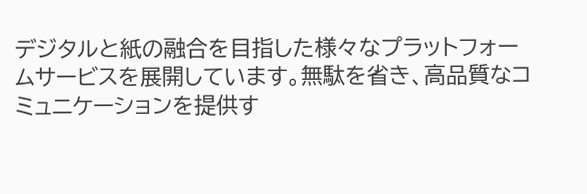デジタルと紙の融合を目指した様々なプラットフォームサービスを展開しています。無駄を省き、高品質なコミュニケーションを提供す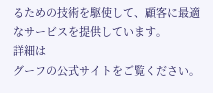るための技術を駆使して、顧客に最適なサービスを提供しています。
詳細は
グーフの公式サイトをご覧ください。